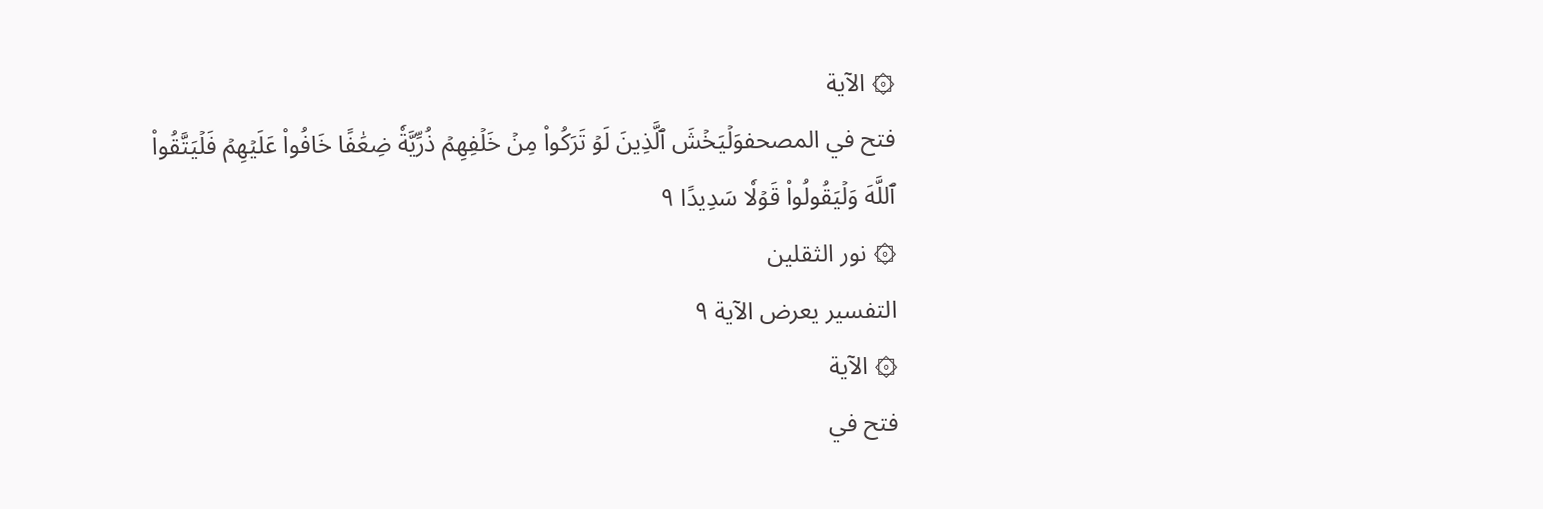۞ الآية
فتح في المصحفوَلۡيَخۡشَ ٱلَّذِينَ لَوۡ تَرَكُواْ مِنۡ خَلۡفِهِمۡ ذُرِّيَّةٗ ضِعَٰفًا خَافُواْ عَلَيۡهِمۡ فَلۡيَتَّقُواْ ٱللَّهَ وَلۡيَقُولُواْ قَوۡلٗا سَدِيدًا ٩
۞ نور الثقلين
التفسير يعرض الآية ٩
۞ الآية
فتح في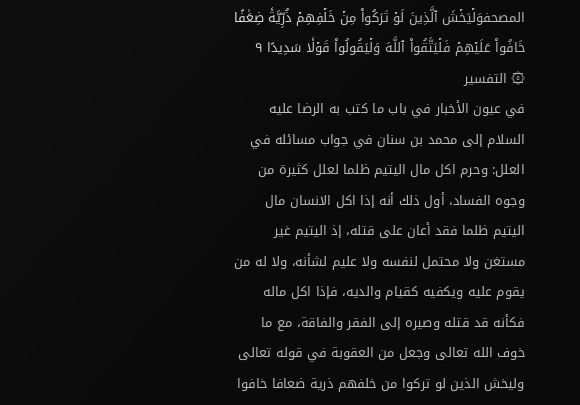المصحفوَلۡيَخۡشَ ٱلَّذِينَ لَوۡ تَرَكُواْ مِنۡ خَلۡفِهِمۡ ذُرِّيَّةٗ ضِعَٰفًا خَافُواْ عَلَيۡهِمۡ فَلۡيَتَّقُواْ ٱللَّهَ وَلۡيَقُولُواْ قَوۡلٗا سَدِيدًا ٩
۞ التفسير
في عيون الأخبار في باب ما كتب به الرضا عليه السلام إلى محمد بن سنان في جواب مسائله في العلل: وحرم اكل مال اليتيم ظلما لعلل كثيرة من وجوه الفساد، أول ذلك أنه إذا اكل الانسان مال اليتيم ظلما فقد أعان على قتله، إذ اليتيم غير مستغن ولا محتمل لنفسه ولا عليم لشأنه، ولا له من يقوم عليه ويكفيه كقيام والديه، فإذا اكل ماله فكأنه قد قتله وصيره إلى الفقر والفاقة، مع ما خوف الله تعالى وجعل من العقوبة في قوله تعالى وليخش الذين لو تركوا من خلفهم ذرية ضعافا خافوا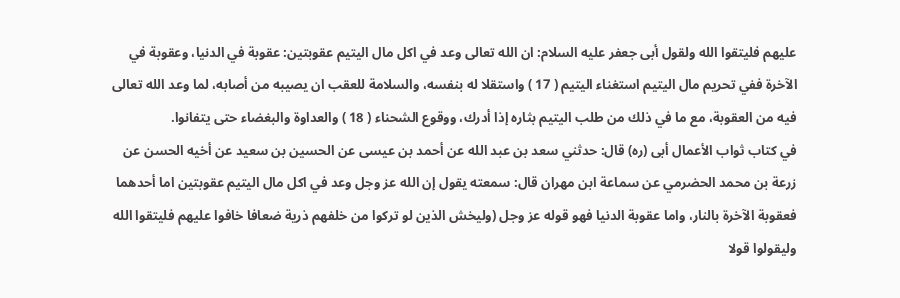عليهم فليتقوا الله ولقول أبى جعفر عليه السلام: ان الله تعالى وعد في اكل مال اليتيم عقوبتين: عقوبة في الدنيا، وعقوبة في الآخرة ففي تحريم مال اليتيم استغناء اليتيم ( 17 ) واستقلا له بنفسه، والسلامة للعقب ان يصيبه من أصابه، لما وعد الله تعالى فيه من العقوبة، مع ما في ذلك من طلب اليتيم بثاره إذا أدرك، ووقوع الشحناء ( 18 ) والعداوة والبغضاء حتى يتفانوا.
في كتاب ثواب الأعمال أبى (ره) قال: حدثني سعد بن عبد الله عن أحمد بن عيسى عن الحسين بن سعيد عن أخيه الحسن عن زرعة بن محمد الحضرمي عن سماعة ابن مهران قال: سمعته يقول إن الله عز وجل وعد في اكل مال اليتيم عقوبتين اما أحدهما فعقوبة الآخرة بالنار، واما عقوبة الدنيا فهو قوله عز وجل (وليخش الذين لو تركوا من خلفهم ذرية ضعافا خافوا عليهم فليتقوا الله وليقولوا قولا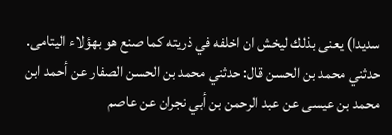سديدا) يعنى بذلك ليخش ان اخلفه في ذريته كما صنع هو بهؤلاء اليتامى.
حدثني محمد بن الحسن قال: حدثني محمد بن الحسن الصفار عن أحمد ابن محمد بن عيسى عن عبد الرحمن بن أبي نجران عن عاصم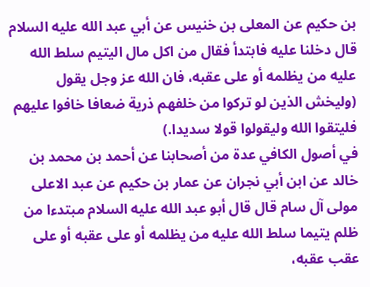بن حكيم عن المعلى بن خنيس عن أبي عبد الله عليه السلام قال دخلنا عليه فابتدأ فقال من اكل مال اليتيم سلط الله عليه من يظلمه أو على عقبه، فان الله عز وجل يقول (وليخش الذين لو تركوا من خلفهم ذرية ضعافا خافوا عليهم فليتقوا الله وليقولوا قولا سديدا.)
في أصول الكافي عدة من أصحابنا عن أحمد بن محمد بن خالد عن ابن أبي نجران عن عمار بن حكيم عن عبد الاعلى مولى آل سام قال قال أبو عبد الله عليه السلام مبتدءا من ظلم يتيما سلط الله عليه من يظلمه أو على عقبه أو على عقب عقبه،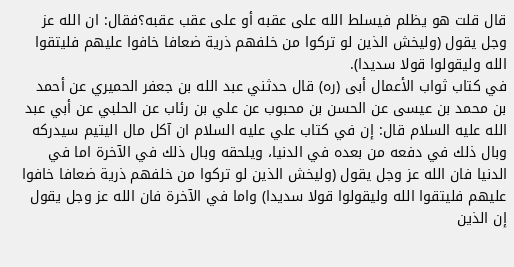قال قلت هو يظلم فيسلط الله على عقبه أو على عقب عقبه؟فقال: ان الله عز وجل يقول (وليخش الذين لو تركوا من خلفهم ذرية ضعافا خافوا عليهم فليتقوا الله وليقولوا قولا سديدا).
في كتاب ثواب الأعمال أبى (ره) قال حدثني عبد الله بن جعفر الحميري عن أحمد بن محمد بن عيسى عن الحسن بن محبوب عن علي بن رئاب عن الحلبي عن أبي عبد الله عليه السلام قال: إن في كتاب علي عليه السلام ان آكل مال اليتيم سيدركه وبال ذلك في دفعه من بعده في الدنيا، ويلحقه وبال ذلك في الآخرة اما في الدنيا فان الله عز وجل يقول (وليخش الذين لو تركوا من خلفهم ذرية ضعافا خافوا عليهم فليتقوا الله وليقولوا قولا سديدا) واما في الآخرة فان الله عز وجل يقول إن الذين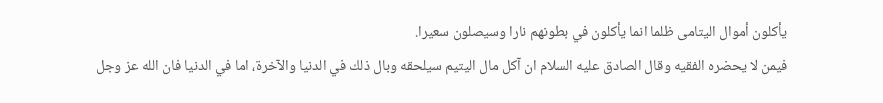يأكلون أموال اليتامى ظلما انما يأكلون في بطونهم نارا وسيصلون سعيرا.
فيمن لا يحضره الفقيه وقال الصادق عليه السلام ان آكل مال اليتيم سيلحقه وبال ذلك في الدنيا والآخرة، اما في الدنيا فان الله عز وجل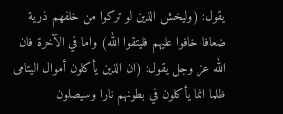يقول: (وليخش الذين لو تركوا من خلفهم ذرية ضعافا خافوا عليهم فليتقوا الله) واما في الآخرة فان الله عز وجل يقول: (ان الذين يأكلون أموال اليتامى ظلما انما يأكلون في بطونهم نارا وسيصلون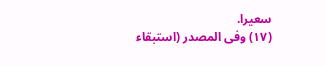سعيرا.
(١٧) وفى المصدر (استبقاء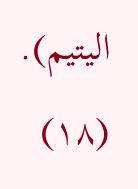اليتيم).
(١٨)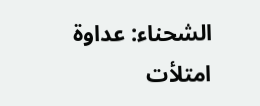الشحناء: عداوة امتلأت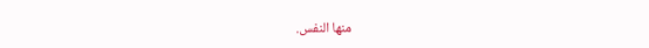منها النفس.